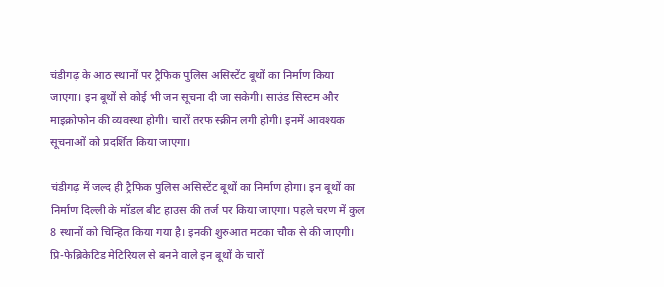चंडीगढ़ के आठ स्थानों पर ट्रैफिक पुलिस असिस्टेंट बूथों का निर्माण किया जाएगा। इन बूथों से कोई भी जन सूचना दी जा सकेगी। साउंड सिस्टम और माइक्रोफोन की व्यवस्था होगी। चारों तरफ स्क्रीन लगी होगी। इनमें आवश्यक सूचनाओं को प्रदर्शित किया जाएगा।

चंडीगढ़ में जल्द ही ट्रैफिक पुलिस असिस्टेंट बूथों का निर्माण होगा। इन बूथों का निर्माण दिल्ली के मॉडल बीट हाउस की तर्ज पर किया जाएगा। पहले चरण में कुल 8 स्थानों को चिन्हित किया गया है। इनकी शुरुआत मटका चौक से की जाएगी। प्रि-फेब्रिकेटिड मेटिरियल से बनने वाले इन बूथों के चारों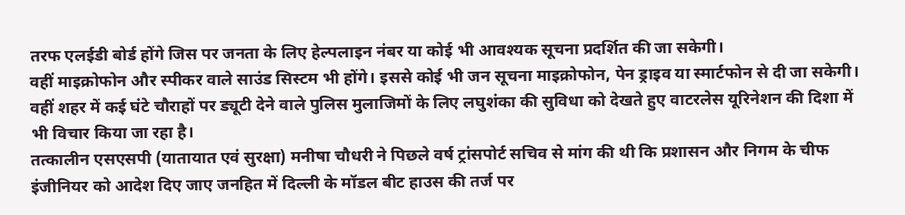तरफ एलईडी बोर्ड होंगे जिस पर जनता के लिए हेल्पलाइन नंबर या कोई भी आवश्यक सूचना प्रदर्शित की जा सकेगी।
वहीं माइक्रोफोन और स्पीकर वाले साउंड सिस्टम भी होंगे। इससे कोई भी जन सूचना माइक्रोफोन, पेन ड्राइव या स्मार्टफोन से दी जा सकेगी। वहीं शहर में कई घंटे चौराहों पर ड्यूटी देने वाले पुलिस मुलाजिमों के लिए लघुशंका की सुविधा को देखते हुए वाटरलेस यूरिनेशन की दिशा में भी विचार किया जा रहा है।
तत्कालीन एसएसपी (यातायात एवं सुरक्षा) मनीषा चौधरी ने पिछले वर्ष ट्रांसपोर्ट सचिव से मांग की थी कि प्रशासन और निगम के चीफ इंजीनियर को आदेश दिए जाए जनहित में दिल्ली के मॉडल बीट हाउस की तर्ज पर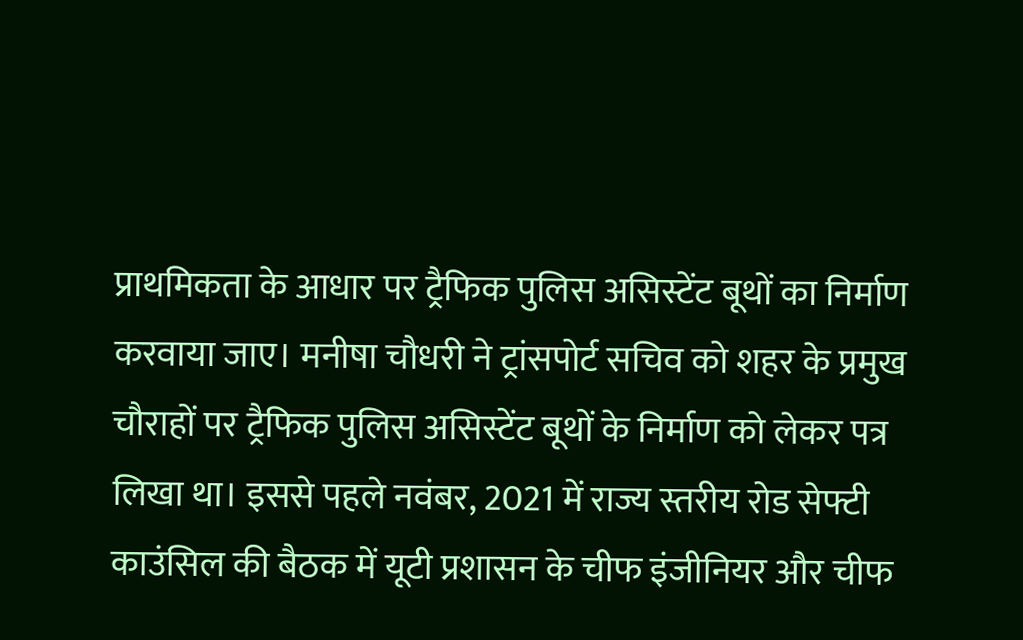प्राथमिकता के आधार पर ट्रैफिक पुलिस असिस्टेंट बूथों का निर्माण करवाया जाए। मनीषा चौधरी ने ट्रांसपोर्ट सचिव को शहर के प्रमुख चौराहों पर ट्रैफिक पुलिस असिस्टेंट बूथों के निर्माण को लेकर पत्र लिखा था। इससे पहले नवंबर, 2021 में राज्य स्तरीय रोड सेफ्टी काउंसिल की बैठक में यूटी प्रशासन के चीफ इंजीनियर और चीफ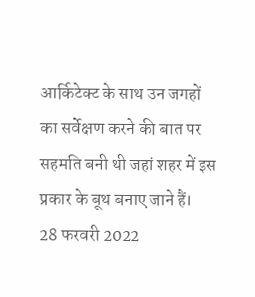आर्किटेक्ट के साथ उन जगहों का सर्वेक्षण करने की बात पर सहमति बनी थी जहां शहर में इस प्रकार के बूथ बनाए जाने हैं।
28 फरवरी 2022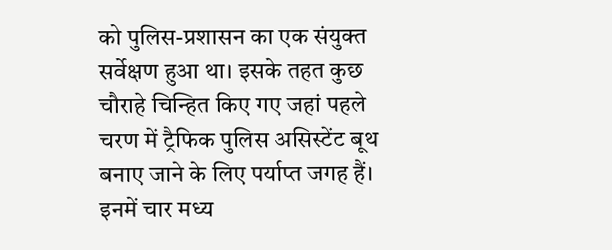को पुलिस-प्रशासन का एक संयुक्त सर्वेक्षण हुआ था। इसके तहत कुछ चौराहे चिन्हित किए गए जहां पहले चरण में ट्रैफिक पुलिस असिस्टेंट बूथ बनाए जाने के लिए पर्याप्त जगह हैं। इनमें चार मध्य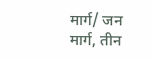मार्ग/ जन मार्ग, तीन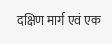दक्षिण मार्ग एवं एक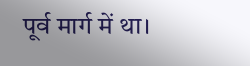पूर्व मार्ग में था।